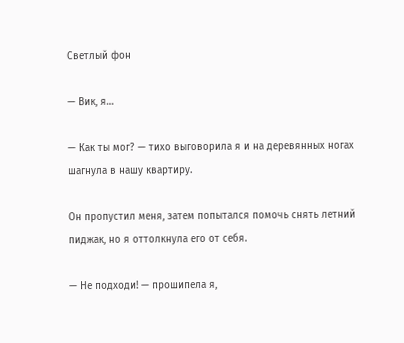Светлый фон

— Вик, я…

— Как ты мог? — тихо выговорила я и на деревянных ногах шагнула в нашу квартиру.

Он пропустил меня, затем попытался помочь снять летний пиджак, но я оттолкнула его от себя.

— Не подходи! — прошипела я,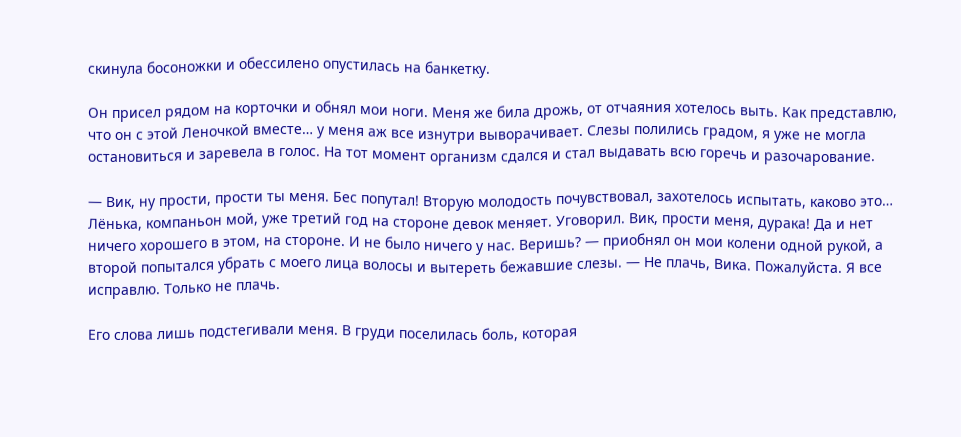скинула босоножки и обессилено опустилась на банкетку.

Он присел рядом на корточки и обнял мои ноги. Меня же била дрожь, от отчаяния хотелось выть. Как представлю, что он с этой Леночкой вместе… у меня аж все изнутри выворачивает. Слезы полились градом, я уже не могла остановиться и заревела в голос. На тот момент организм сдался и стал выдавать всю горечь и разочарование.

— Вик, ну прости, прости ты меня. Бес попутал! Вторую молодость почувствовал, захотелось испытать, каково это… Лёнька, компаньон мой, уже третий год на стороне девок меняет. Уговорил. Вик, прости меня, дурака! Да и нет ничего хорошего в этом, на стороне. И не было ничего у нас. Веришь? — приобнял он мои колени одной рукой, а второй попытался убрать с моего лица волосы и вытереть бежавшие слезы. — Не плачь, Вика. Пожалуйста. Я все исправлю. Только не плачь.

Его слова лишь подстегивали меня. В груди поселилась боль, которая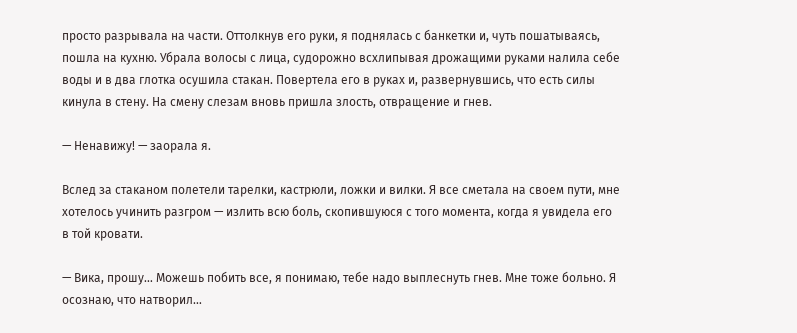просто разрывала на части. Оттолкнув его руки, я поднялась с банкетки и, чуть пошатываясь, пошла на кухню. Убрала волосы с лица, судорожно всхлипывая дрожащими руками налила себе воды и в два глотка осушила стакан. Повертела его в руках и, развернувшись, что есть силы кинула в стену. На смену слезам вновь пришла злость, отвращение и гнев.

— Ненавижу! — заорала я.

Вслед за стаканом полетели тарелки, кастрюли, ложки и вилки. Я все сметала на своем пути, мне хотелось учинить разгром — излить всю боль, скопившуюся с того момента, когда я увидела его в той кровати.

— Вика, прошу… Можешь побить все, я понимаю, тебе надо выплеснуть гнев. Мне тоже больно. Я осознаю, что натворил…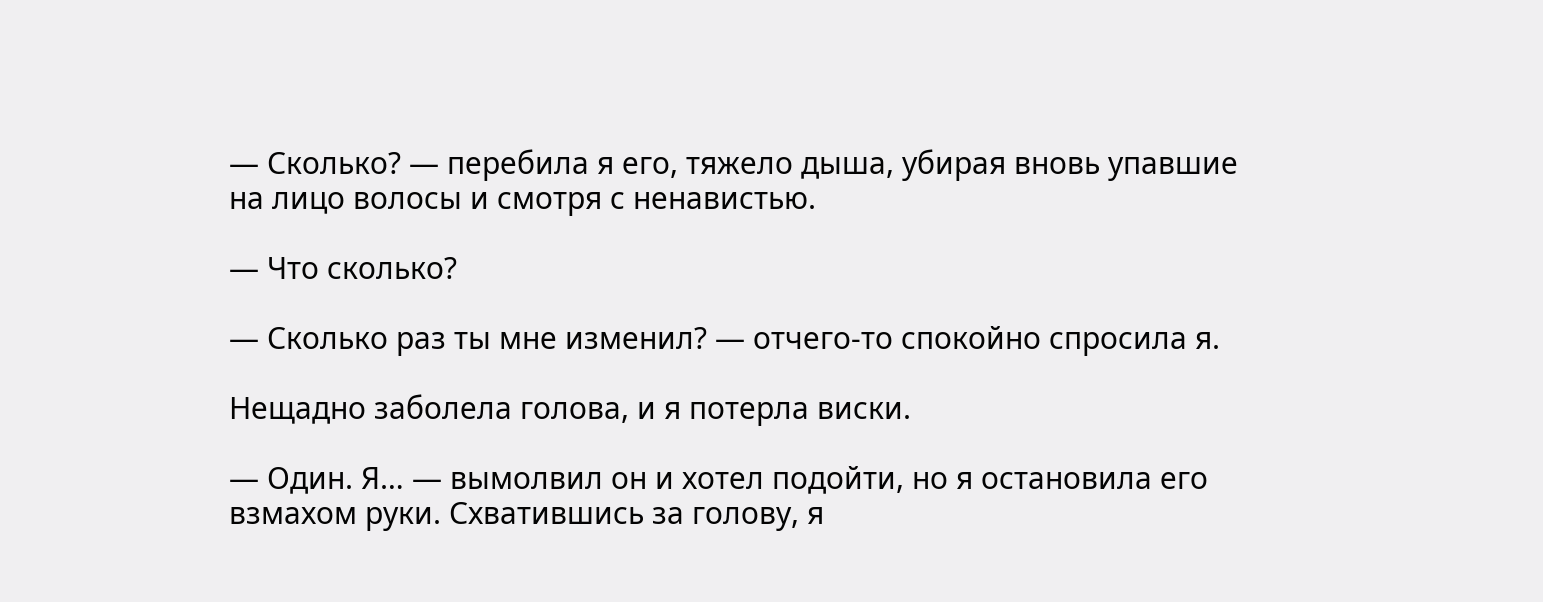— Сколько? — перебила я его, тяжело дыша, убирая вновь упавшие на лицо волосы и смотря с ненавистью.

— Что сколько?

— Сколько раз ты мне изменил? — отчего-то спокойно спросила я.

Нещадно заболела голова, и я потерла виски.

— Один. Я… — вымолвил он и хотел подойти, но я остановила его взмахом руки. Схватившись за голову, я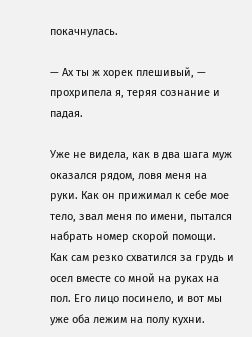покачнулась.

— Ах ты ж хорек плешивый, — прохрипела я, теряя сознание и падая.

Уже не видела, как в два шага муж оказался рядом, ловя меня на руки. Как он прижимал к себе мое тело, звал меня по имени, пытался набрать номер скорой помощи. Как сам резко схватился за грудь и осел вместе со мной на руках на пол. Его лицо посинело, и вот мы уже оба лежим на полу кухни.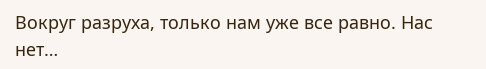Вокруг разруха, только нам уже все равно. Нас нет…